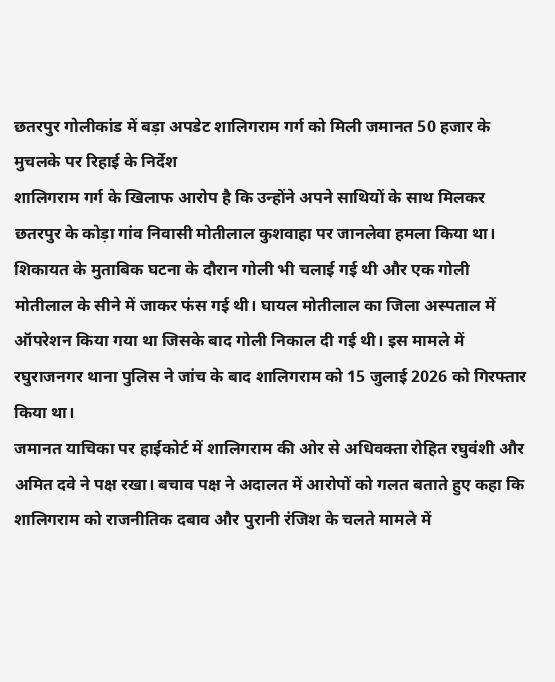छतरपुर गोलीकांड में बड़ा अपडेट शालिगराम गर्ग को मिली जमानत 50 हजार के मुचलके पर रिहाई के निर्देश
शालिगराम गर्ग के खिलाफ आरोप है कि उन्होंने अपने साथियों के साथ मिलकर छतरपुर के कोड़ा गांव निवासी मोतीलाल कुशवाहा पर जानलेवा हमला किया था। शिकायत के मुताबिक घटना के दौरान गोली भी चलाई गई थी और एक गोली मोतीलाल के सीने में जाकर फंस गई थी। घायल मोतीलाल का जिला अस्पताल में ऑपरेशन किया गया था जिसके बाद गोली निकाल दी गई थी। इस मामले में रघुराजनगर थाना पुलिस ने जांच के बाद शालिगराम को 15 जुलाई 2026 को गिरफ्तार किया था।
जमानत याचिका पर हाईकोर्ट में शालिगराम की ओर से अधिवक्ता रोहित रघुवंशी और अमित दवे ने पक्ष रखा। बचाव पक्ष ने अदालत में आरोपों को गलत बताते हुए कहा कि शालिगराम को राजनीतिक दबाव और पुरानी रंजिश के चलते मामले में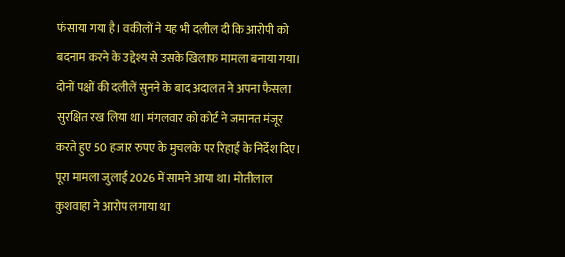फंसाया गया है। वकीलों ने यह भी दलील दी कि आरोपी को बदनाम करने के उद्देश्य से उसके खिलाफ मामला बनाया गया। दोनों पक्षों की दलीलें सुनने के बाद अदालत ने अपना फैसला सुरक्षित रख लिया था। मंगलवार को कोर्ट ने जमानत मंजूर करते हुए 50 हजार रुपए के मुचलके पर रिहाई के निर्देश दिए।
पूरा मामला जुलाई 2026 में सामने आया था। मोतीलाल कुशवाहा ने आरोप लगाया था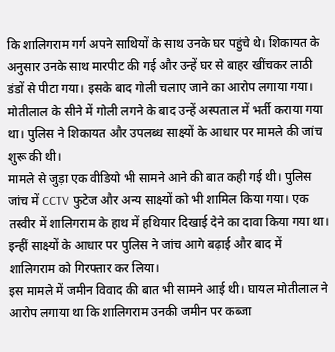कि शालिगराम गर्ग अपने साथियों के साथ उनके घर पहुंचे थे। शिकायत के अनुसार उनके साथ मारपीट की गई और उन्हें घर से बाहर खींचकर लाठी डंडों से पीटा गया। इसके बाद गोली चलाए जाने का आरोप लगाया गया। मोतीलाल के सीने में गोली लगने के बाद उन्हें अस्पताल में भर्ती कराया गया था। पुलिस ने शिकायत और उपलब्ध साक्ष्यों के आधार पर मामले की जांच शुरू की थी।
मामले से जुड़ा एक वीडियो भी सामने आने की बात कही गई थी। पुलिस जांच में CCTV फुटेज और अन्य साक्ष्यों को भी शामिल किया गया। एक तस्वीर में शालिगराम के हाथ में हथियार दिखाई देने का दावा किया गया था। इन्हीं साक्ष्यों के आधार पर पुलिस ने जांच आगे बढ़ाई और बाद में शालिगराम को गिरफ्तार कर लिया।
इस मामले में जमीन विवाद की बात भी सामने आई थी। घायल मोतीलाल ने आरोप लगाया था कि शालिगराम उनकी जमीन पर कब्जा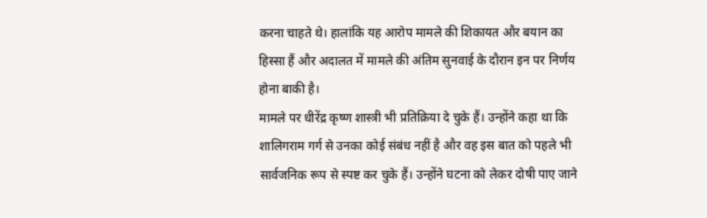करना चाहते थे। हालांकि यह आरोप मामले की शिकायत और बयान का हिस्सा हैं और अदालत में मामले की अंतिम सुनवाई के दौरान इन पर निर्णय होना बाकी है।
मामले पर धीरेंद्र कृष्ण शास्त्री भी प्रतिक्रिया दे चुके हैं। उन्होंने कहा था कि शालिगराम गर्ग से उनका कोई संबंध नहीं है और वह इस बात को पहले भी सार्वजनिक रूप से स्पष्ट कर चुके हैं। उन्होंने घटना को लेकर दोषी पाए जाने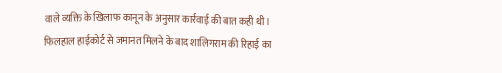वाले व्यक्ति के खिलाफ कानून के अनुसार कार्रवाई की बात कही थी। फिलहाल हाईकोर्ट से जमानत मिलने के बाद शालिगराम की रिहाई का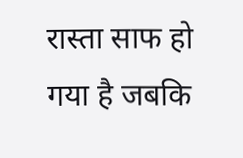रास्ता साफ हो गया है जबकि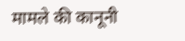मामले की कानूनी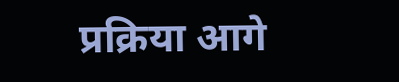प्रक्रिया आगे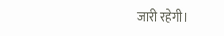जारी रहेगी।